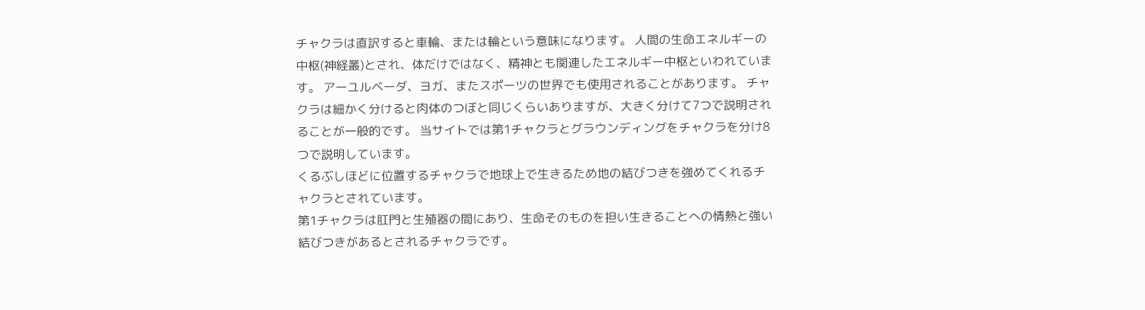チャクラは直訳すると車輪、または輪という意味になります。 人間の生命エネルギーの中枢(神経叢)とされ、体だけではなく、精神とも関連したエネルギー中枢といわれています。 アーユルベーダ、ヨガ、またスポーツの世界でも使用されることがあります。 チャクラは細かく分けると肉体のつぼと同じくらいありますが、大きく分けて7つで説明されることが一般的です。 当サイトでは第1チャクラとグラウンディングをチャクラを分け8つで説明しています。
くるぶしほどに位置するチャクラで地球上で生きるため地の結びつきを強めてくれるチャクラとされています。
第1チャクラは肛門と生殖器の間にあり、生命そのものを担い生きることへの情熱と強い結びつきがあるとされるチャクラです。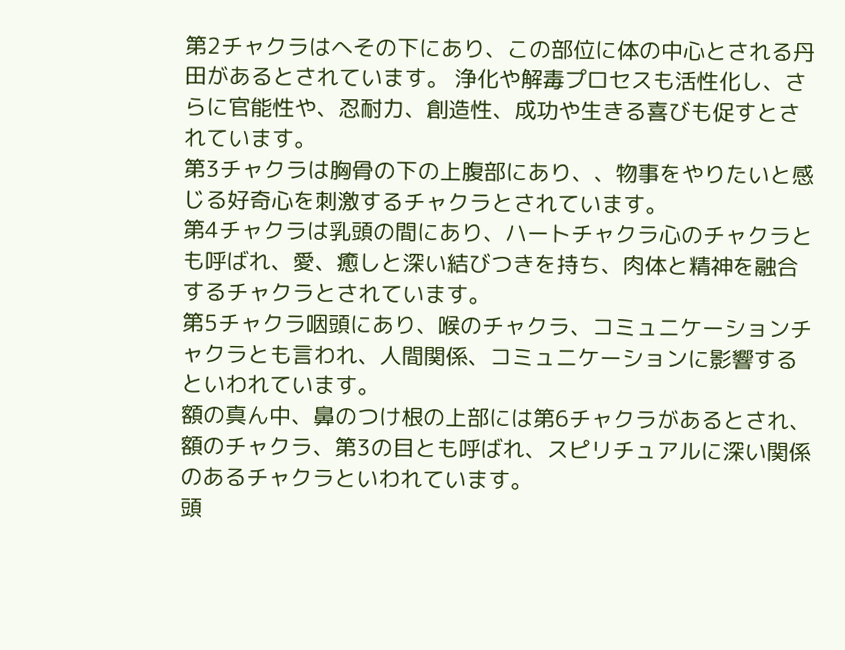第2チャクラはへその下にあり、この部位に体の中心とされる丹田があるとされています。 浄化や解毒プロセスも活性化し、さらに官能性や、忍耐力、創造性、成功や生きる喜びも促すとされています。
第3チャクラは胸骨の下の上腹部にあり、、物事をやりたいと感じる好奇心を刺激するチャクラとされています。
第4チャクラは乳頭の間にあり、ハートチャクラ心のチャクラとも呼ばれ、愛、癒しと深い結びつきを持ち、肉体と精神を融合するチャクラとされています。
第5チャクラ咽頭にあり、喉のチャクラ、コミュニケーションチャクラとも言われ、人間関係、コミュニケーションに影響するといわれています。
額の真ん中、鼻のつけ根の上部には第6チャクラがあるとされ、額のチャクラ、第3の目とも呼ばれ、スピリチュアルに深い関係のあるチャクラといわれています。
頭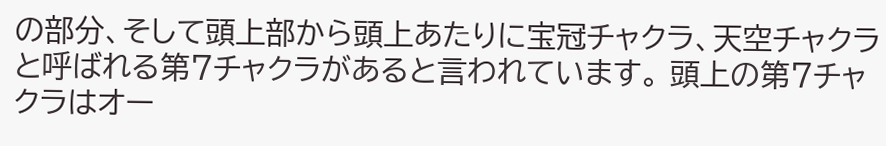の部分、そして頭上部から頭上あたりに宝冠チャクラ、天空チャクラと呼ばれる第7チャクラがあると言われています。 頭上の第7チャクラはオー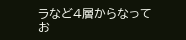ラなど4層からなってお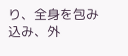り、全身を包み込み、外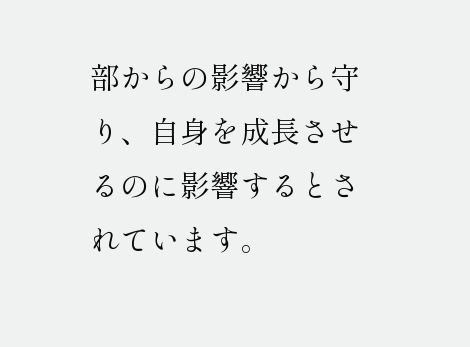部からの影響から守り、自身を成長させるのに影響するとされています。